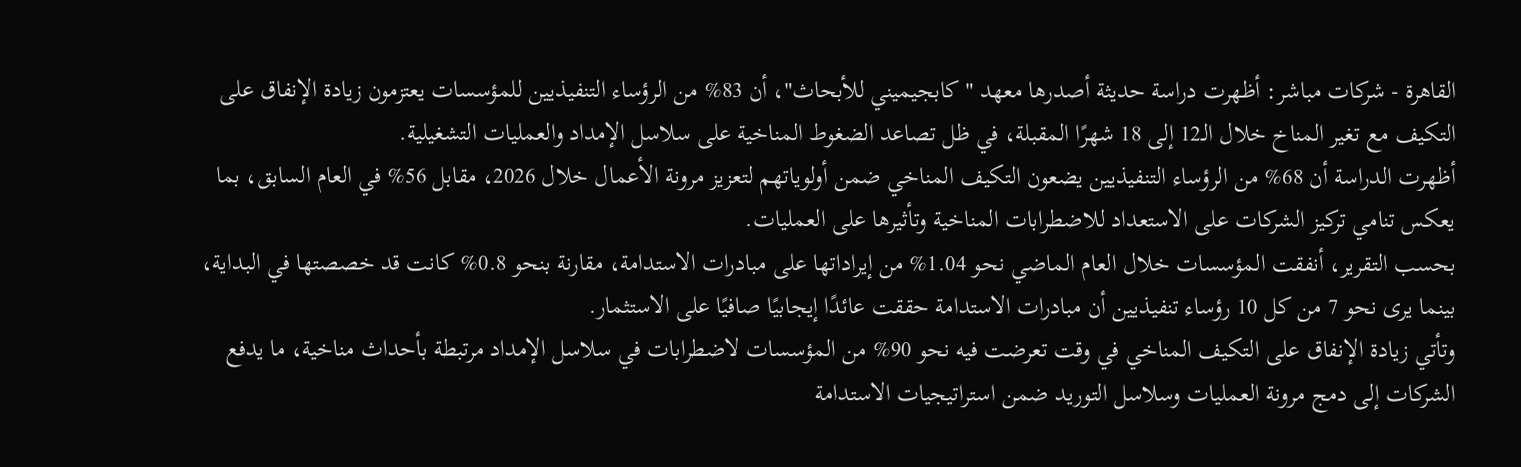القاهرة - شركات مباشر: أظهرت دراسة حديثة أصدرها معهد "كابجيميني للأبحاث"، أن 83% من الرؤساء التنفيذيين للمؤسسات يعتزمون زيادة الإنفاق على التكيف مع تغير المناخ خلال الـ12 إلى 18 شهرًا المقبلة، في ظل تصاعد الضغوط المناخية على سلاسل الإمداد والعمليات التشغيلية.
أظهرت الدراسة أن 68% من الرؤساء التنفيذيين يضعون التكيف المناخي ضمن أولوياتهم لتعزيز مرونة الأعمال خلال 2026، مقابل 56% في العام السابق، بما يعكس تنامي تركيز الشركات على الاستعداد للاضطرابات المناخية وتأثيرها على العمليات.
بحسب التقرير، أنفقت المؤسسات خلال العام الماضي نحو 1.04% من إيراداتها على مبادرات الاستدامة، مقارنة بنحو 0.8% كانت قد خصصتها في البداية، بينما يرى نحو 7 من كل 10 رؤساء تنفيذيين أن مبادرات الاستدامة حققت عائدًا إيجابيًا صافيًا على الاستثمار.
وتأتي زيادة الإنفاق على التكيف المناخي في وقت تعرضت فيه نحو 90% من المؤسسات لاضطرابات في سلاسل الإمداد مرتبطة بأحداث مناخية، ما يدفع الشركات إلى دمج مرونة العمليات وسلاسل التوريد ضمن استراتيجيات الاستدامة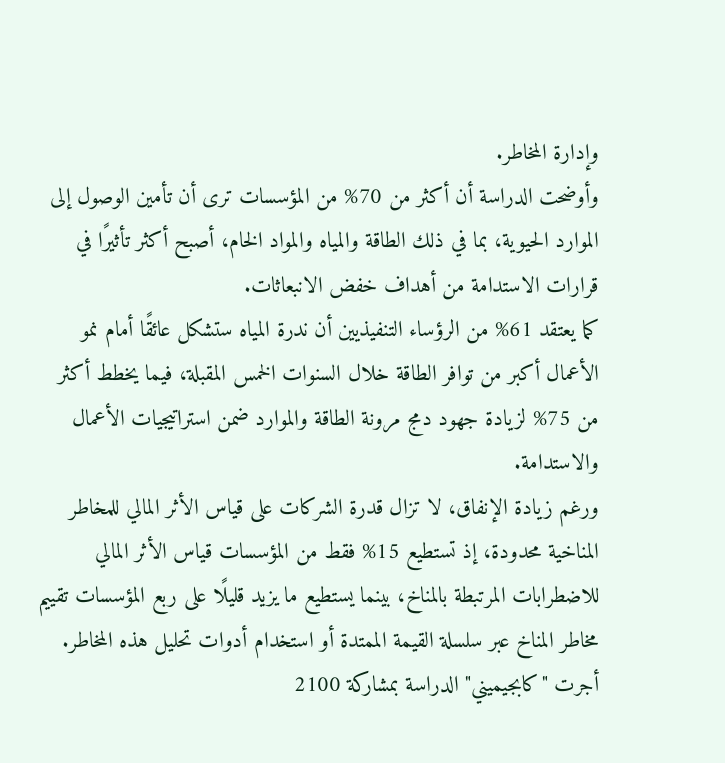وإدارة المخاطر.
وأوضحت الدراسة أن أكثر من 70% من المؤسسات ترى أن تأمين الوصول إلى الموارد الحيوية، بما في ذلك الطاقة والمياه والمواد الخام، أصبح أكثر تأثيرًا في قرارات الاستدامة من أهداف خفض الانبعاثات.
كما يعتقد 61% من الرؤساء التنفيذيين أن ندرة المياه ستشكل عائقًا أمام نمو الأعمال أكبر من توافر الطاقة خلال السنوات الخمس المقبلة، فيما يخطط أكثر من 75% لزيادة جهود دمج مرونة الطاقة والموارد ضمن استراتيجيات الأعمال والاستدامة.
ورغم زيادة الإنفاق، لا تزال قدرة الشركات على قياس الأثر المالي للمخاطر المناخية محدودة، إذ تستطيع 15% فقط من المؤسسات قياس الأثر المالي للاضطرابات المرتبطة بالمناخ، بينما يستطيع ما يزيد قليلًا على ربع المؤسسات تقييم مخاطر المناخ عبر سلسلة القيمة الممتدة أو استخدام أدوات تحليل هذه المخاطر.
أجرت "كابجيميني" الدراسة بمشاركة 2100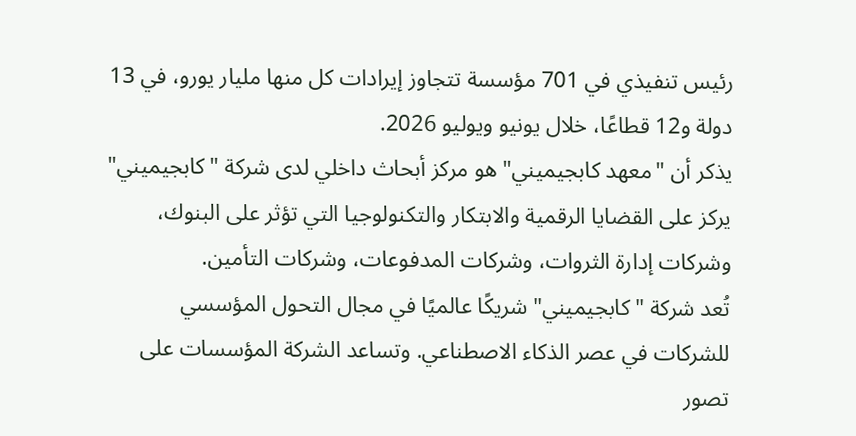رئيس تنفيذي في 701 مؤسسة تتجاوز إيرادات كل منها مليار يورو، في 13 دولة و12 قطاعًا، خلال يونيو ويوليو 2026.
يذكر أن "معهد كابجيميني" هو مركز أبحاث داخلي لدى شركة "كابجيميني" يركز على القضايا الرقمية والابتكار والتكنولوجيا التي تؤثر على البنوك، وشركات إدارة الثروات، وشركات المدفوعات، وشركات التأمين.
تُعد شركة "كابجيميني" شريكًا عالميًا في مجال التحول المؤسسي للشركات في عصر الذكاء الاصطناعي. وتساعد الشركة المؤسسات على تصور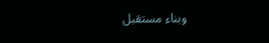وبناء مستقبل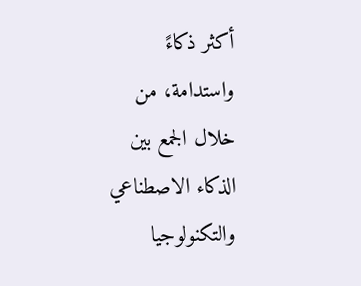أكثر ذكاءً واستدامة، من خلال الجمع بين الذكاء الاصطناعي والتكنولوجيا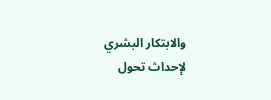والابتكار البشري لإحداث تحول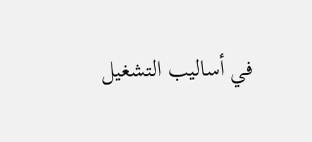في أساليب التشغيل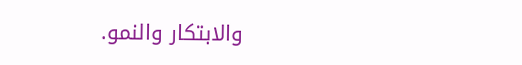والابتكار والنمو.